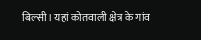बिल्सी। यहां कोतवाली क्षेत्र के गांव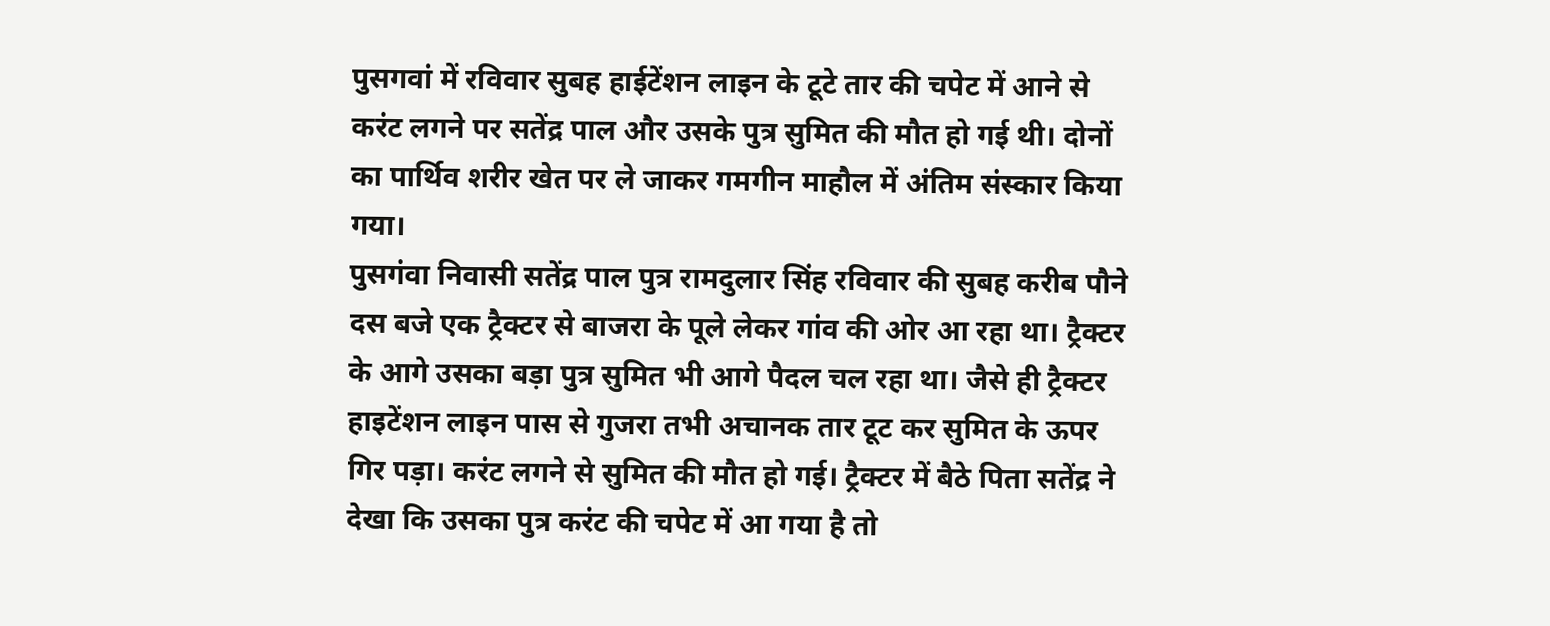पुसगवां में रविवार सुबह हाईटेंशन लाइन के टूटे तार की चपेट में आने से करंट लगने पर सतेंद्र पाल और उसके पुत्र सुमित की मौत हो गई थी। दोनों का पार्थिव शरीर खेत पर ले जाकर गमगीन माहौल में अंतिम संस्कार किया गया।
पुसगंवा निवासी सतेंद्र पाल पुत्र रामदुलार सिंह रविवार की सुबह करीब पौने दस बजे एक ट्रैक्टर से बाजरा के पूले लेकर गांव की ओर आ रहा था। ट्रैक्टर के आगे उसका बड़ा पुत्र सुमित भी आगे पैदल चल रहा था। जैसे ही ट्रैक्टर हाइटेंशन लाइन पास से गुजरा तभी अचानक तार टूट कर सुमित के ऊपर गिर पड़ा। करंट लगने से सुमित की मौत हो गई। ट्रैक्टर में बैठे पिता सतेंद्र ने देखा कि उसका पुत्र करंट की चपेट में आ गया है तो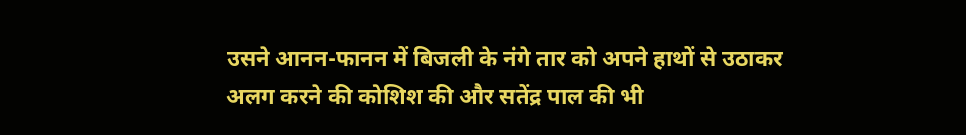उसने आनन-फानन में बिजली के नंगे तार को अपने हाथों से उठाकर अलग करने की कोशिश की और सतेंद्र पाल की भी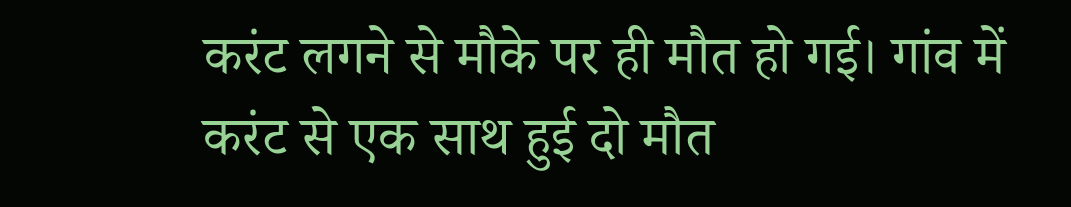करंट लगने से मौके पर ही मौत हो गई। गांव में करंट से एक साथ हुई दो मौत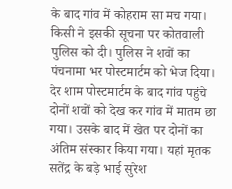के बाद गांव में कोहराम सा मच गया। किसी ने इसकी सूचना पर कोतवाली पुलिस को दी। पुलिस ने शवों का पंचनामा भर पोस्टमार्टम को भेज दिया। देर शाम पोस्टमार्टम के बाद गांव पहुंचे दोनों शवों को देख कर गांव में मातम छा गया। उसके बाद में खेत पर दोनों का अंतिम संस्कार किया गया। यहां मृतक सतेंद्र के बड़े भाई सुरेश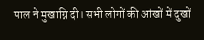पाल ने मुखाग्नि दी। सभी लोगों की आंखों में दुखों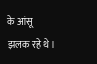के आंसू झलक रहे थे।